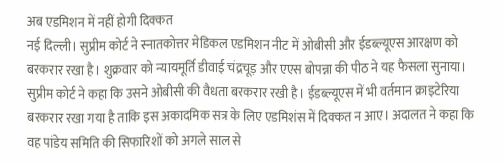अब एडमिशन में नहीं होगी दिक्कत
नई दिल्ली। सुप्रीम कोर्ट ने स्नातकोत्तर मेडिकल एडमिशन नीट में ओबीसी और ईडब्ल्यूएस आरक्षण को बरकरार रखा है। शुक्रवार को न्यायमूर्ति डीवाई चंद्रचूड़ और एएस बोपन्ना की पीठ ने यह फैसला सुनाया। सुप्रीम कोर्ट ने कहा कि उसने ओबीसी की वैधता बरकरार रखी है। ईडब्ल्यूएस में भी वर्तमान क्राइटेरिया बरकरार रखा गया है ताकि इस अकादमिक सत्र के लिए एडमिशंस में दिक्कत न आए। अदालत ने कहा कि वह पांडेय समिति की सिफारिशों को अगले साल से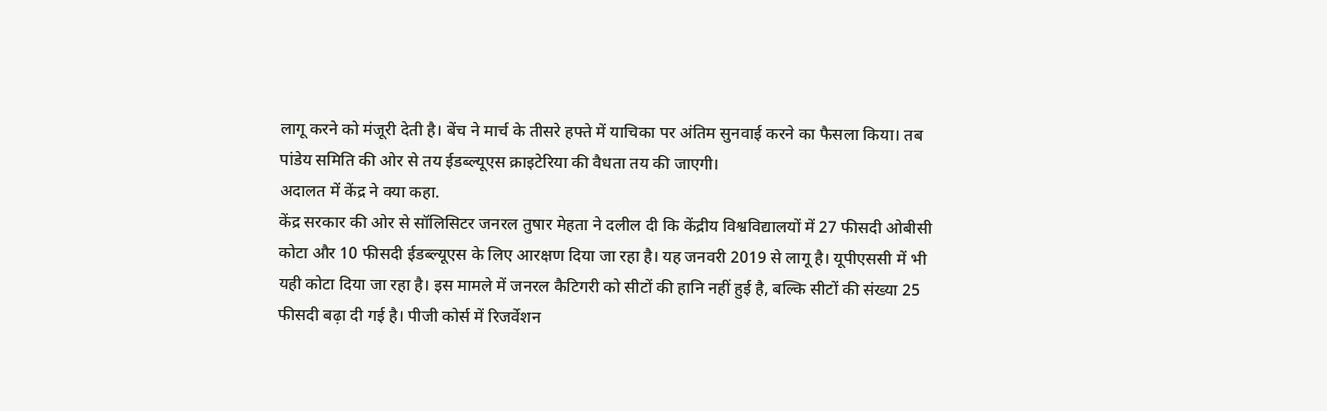लागू करने को मंजूरी देती है। बेंच ने मार्च के तीसरे हफ्ते में याचिका पर अंतिम सुनवाई करने का फैसला किया। तब पांडेय समिति की ओर से तय ईडब्ल्यूएस क्राइटेरिया की वैधता तय की जाएगी।
अदालत में केंद्र ने क्या कहा.
केंद्र सरकार की ओर से सॉलिसिटर जनरल तुषार मेहता ने दलील दी कि केंद्रीय विश्वविद्यालयों में 27 फीसदी ओबीसी कोटा और 10 फीसदी ईडब्ल्यूएस के लिए आरक्षण दिया जा रहा है। यह जनवरी 2019 से लागू है। यूपीएससी में भी यही कोटा दिया जा रहा है। इस मामले में जनरल कैटिगरी को सीटों की हानि नहीं हुई है, बल्कि सीटों की संख्या 25 फीसदी बढ़ा दी गई है। पीजी कोर्स में रिजर्वेशन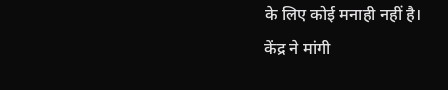के लिए कोई मनाही नहीं है।
केंद्र ने मांगी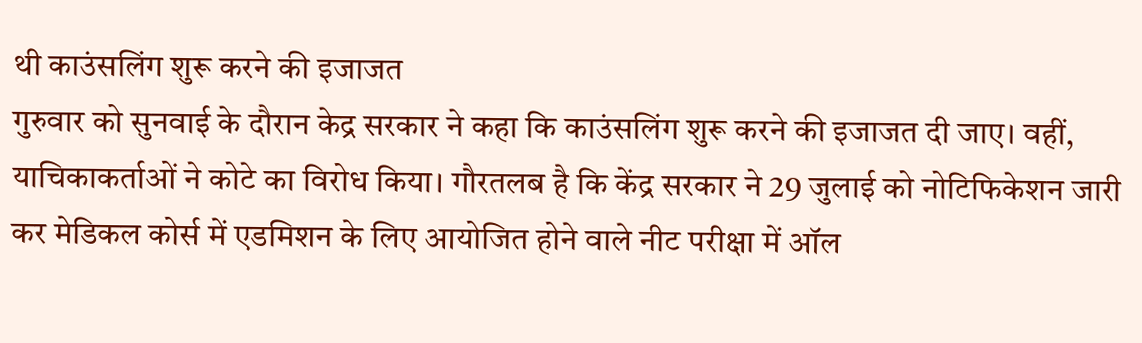थी काउंसलिंग शुरू करने की इजाजत
गुरुवार को सुनवाई के दौरान केद्र सरकार ने कहा कि काउंसलिंग शुरू करने की इजाजत दी जाए। वहीं, याचिकाकर्ताओं ने कोटे का विरोध किया। गौरतलब है कि केंद्र सरकार ने 29 जुलाई को नोटिफिकेशन जारी कर मेडिकल कोर्स में एडमिशन के लिए आयोजित होने वाले नीट परीक्षा में ऑल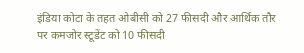इंडिया कोटा के तहत ओबीसी को 27 फीसदी और आर्थिक तौर पर कमजोर स्टूडेंट को 10 फीसदी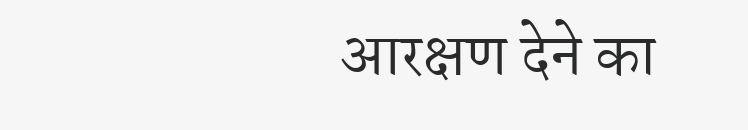आरक्षण देने का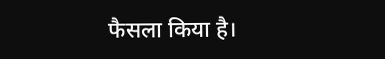फैसला किया है।